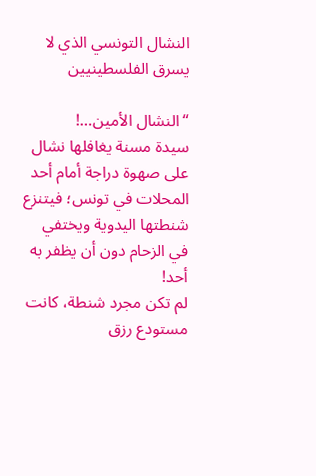النشال التونسي الذي لا يسرق الفلسطينيين

“النشال الأمين…!
سيدة مسنة يغافلها نشال على صهوة دراجة أمام أحد المحلات في تونس؛ فيتنزع شنطتها اليدوية ويختفي في الزحام دون أن يظفر به أحد!
لم تكن مجرد شنطة، كانت مستودع رزق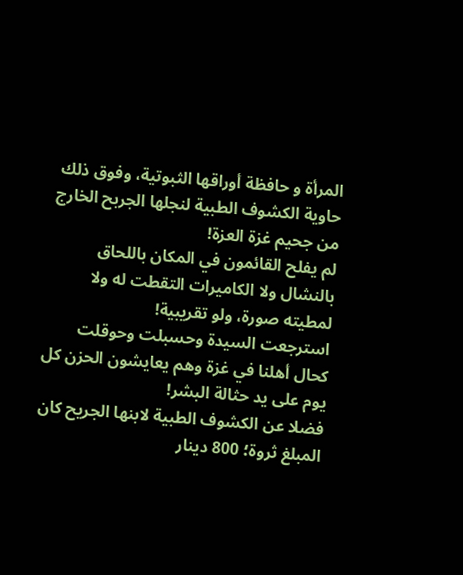المرأة و حافظة أوراقها الثبوتية، وفوق ذلك حاوية الكشوف الطبية لنجلها الجربح الخارج من جحيم غزة العزة!
لم يفلح القائمون في المكان باللحاق بالنشال ولا الكاميرات التقطت له ولا لمطيته صورة، ولو تقريبية!
استرجعت السيدة وحسبلت وحوقلت كحال أهلنا في غزة وهم يعايشون الحزن كل يوم على يد حثالة البشر!
فضلا عن الكشوف الطبية لابنها الجريح كان المبلغ ثروة؛ 800 دينار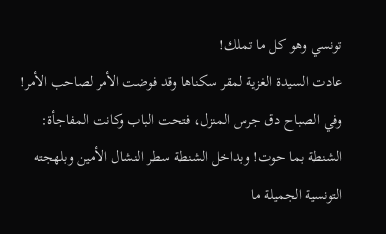تونسي وهو كل ما تملك!
عادت السيدة الغزية لمقر سكناها وقد فوضت الأمر لصاحب الأمر! وفي الصباح دق جرس المنزل، فتحت الباب وكانت المفاجأة: الشنطة بما حوت! وبداخل الشنطة سطر النشال الأمين وبلهجته التونسية الجميلة ما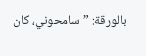بالورقة: ” سامحوني، كان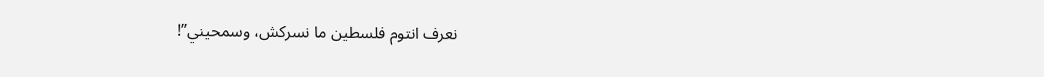نعرف انتوم فلسطين ما نسركش، وسمحيني”!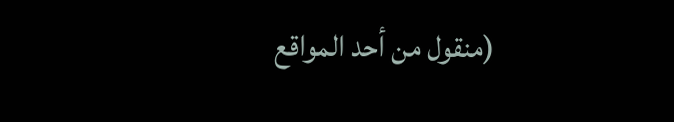(منقول من أحد المواقع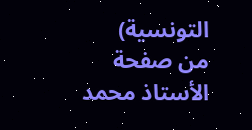التونسية)
من صفحة الأستاذ محمد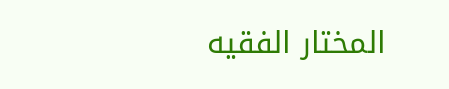المختار الفقيه